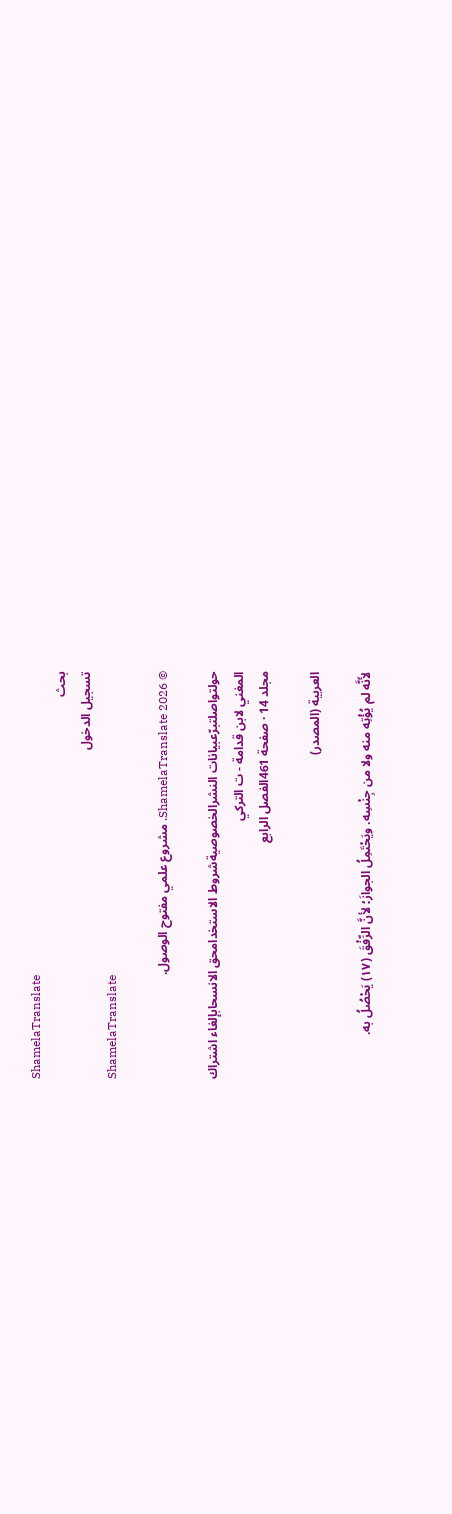ShamelaTranslate
بحث
تسجيل الدخول
ShamelaTranslate

© 2026 ShamelaTranslate. مشروع علمي مفتوح الوصول.

حولتواصلتبرّعبيانات النشرالخصوصيةشروط الاستخدامحق الانسحابإلغاء اشتراك
المغني لابن قدامة - ت التركي
مجلد 14 · صفحة 461الفصل الرابع

العربية (المصدر)

لأَنَّه لم يُؤْتِه منه ولا من جِنْسِه. ويَحْتَمِلُ الجوازَ؛ لأنَّ الرِّفْقَ (١٧) يَحْصُلُ به.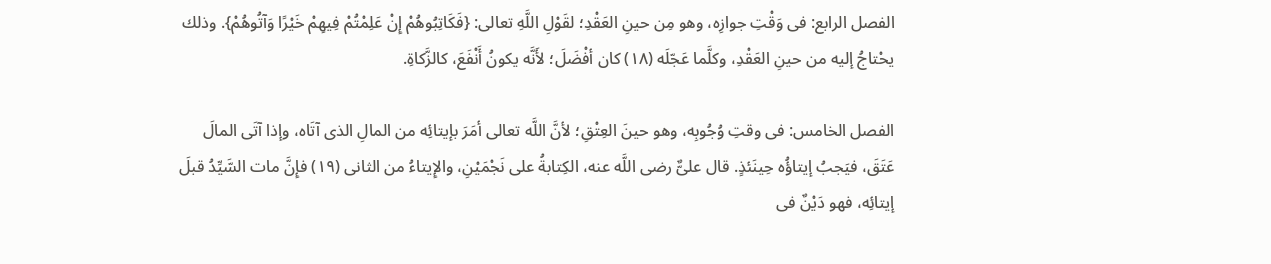الفصل الرابع: فى وَقْتِ جوازِه، وهو مِن حينِ العَقْدِ؛ لقَوْلِ اللَّهِ تعالى: {فَكَاتِبُوهُمْ إِنْ عَلِمْتُمْ فِيهِمْ خَيْرًا وَآتُوهُمْ}. وذلك يحْتاجُ إليه من حينِ العَقْدِ، وكلَّما عَجّلَه (١٨) كان أفْضَلَ؛ لأَنَّه يكونُ أَنْفَعَ، كالزَّكاةِ.

الفصل الخامس: فى وقتِ وُجُوبِه، وهو حينَ العِتْقِ؛ لأنَّ اللَّه تعالى أمَرَ بإيتائِه من المالِ الذى آتَاه، وإذا آتَى المالَ عَتَقَ، فيَجبُ إيتاؤُه حِينَئذٍ. قال علىٌّ رضى اللَّه عنه، الكِتابةُ على نَجْمَيْنِ، والإِيتاءُ من الثانى (١٩) فإِنَّ مات السَّيِّدُ قبلَ إيتائِه، فهو دَيْنٌ فى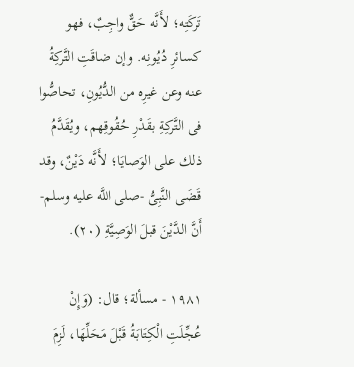تَركَتِه؛ لأَنَّه حَقٌّ واجِبٌ، فهو كسائرِ دُيُونِه. وإن ضاقَتِ التَّركِةُ عنه وعن غيرِه من الدُّيُونِ، تحاصُّوا فى التَّركِةِ بقَدْرِ حُقُوقِهم، ويُقَدَّمُ ذلك على الوَصايَا؛ لأَنَّه دَيْنٌ، وقد قَضَى النَّبِىُّ -صلى اللَّه عليه وسلم- أَنَّ الدَّيْنَ قبلَ الوَصِيَّةِ (٢٠).

١٩٨١ - مسألة؛ قال: (وَإِنْ عُجِّلَتِ الْكِتَابَةُ قَبْلَ مَحَلِّهَا، لَزِمَ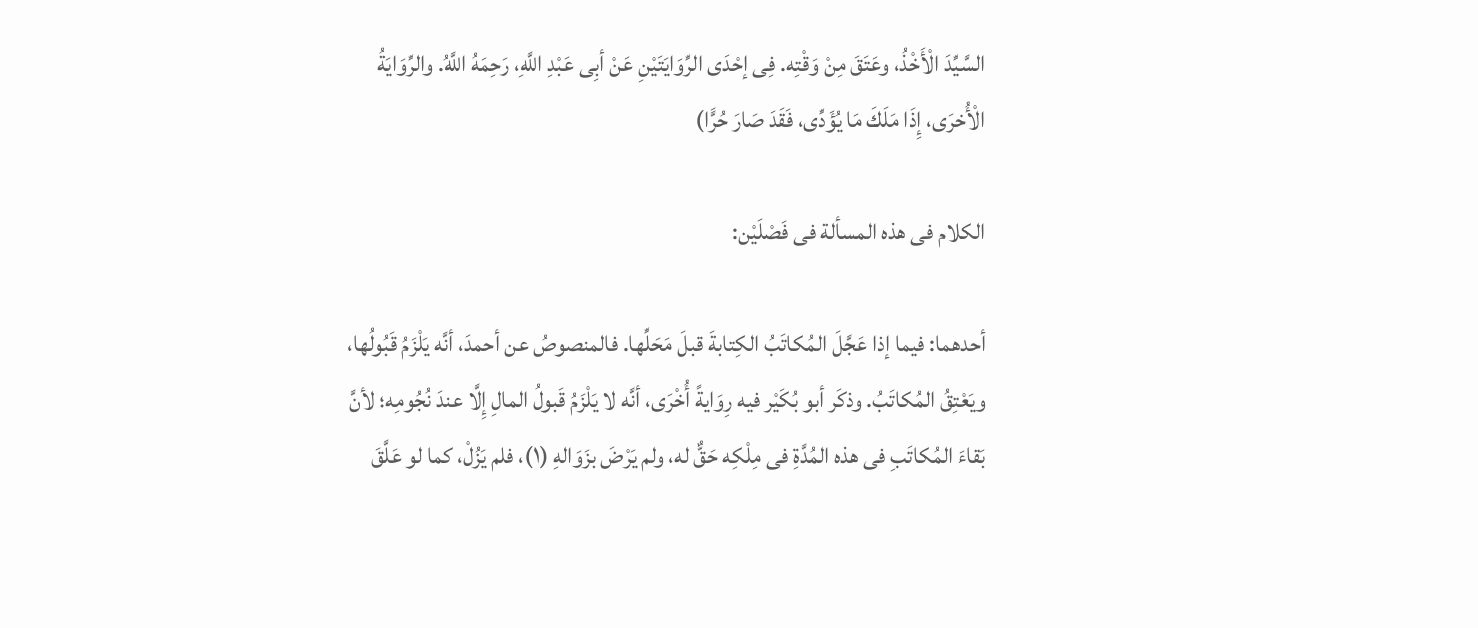السَّيِّدَ الْأَخْذُ، وعَتَقَ مِنْ وَقْتِه. فِى إحْدَى الرِّوَايَتَيْنِ عَنْ أبِى عَبْدِ اللَّهِ، رَحِمَهُ اللَّهُ. والرِّوَايَةُ الْأُخرَى، إِذَا مَلَكَ مَا يُؤَدِّى، فَقَدَ صَارَ حُرًّا)

الكلام فى هذه المسألة فى فَصْلَيْن:

أحدهما: فيما إذا عَجَّلَ المُكاتَبُ الكِتابةَ قبلَ مَحَلِّها. فالمنصوصُ عن أحمدَ، أنَّه يَلْزَمُ قَبُولُها، ويَعْتِقُ المُكاتَبُ. وذكَر أبو بُكَيْر فيه رِوَايةً أُخْرَى، أنَّه لا يَلْزَمُ قَبولُ المالِ إِلَّا عندَ نُجُومِه؛ لأنَّ بَقاءَ المُكاتَبِ فى هذه المُدَّةِ فى مِلْكِه حَقٌّ له، ولم يَرْضَ بزَوَالهِ (١)، فلم يَزُلْ، كما لو عَلَّقَ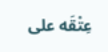عِتْقَه على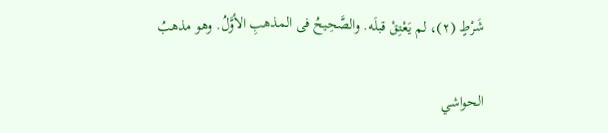شَرْطٍ (٢)، لم يَعْتِقْ قبلَه. والصَّحِيحُ فى المذهبِ الأوَّلُ. وهو مذهبُ

الحواشي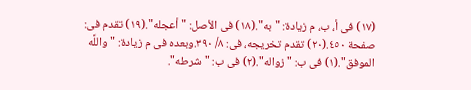(١٧) فى أ، ب، م زيادة: "به".(١٨) فى الأصل: "أعجله".(١٩) تقدم فى: صفحة ٤٥٠.(٢٠) تقدم تخريجه، فى: ٨/ ٣٩٠.وبعده فى م زيادة: "واللَّه الموفق".(١) فى ب: "زواله".(٢) فى ب: "شرطه".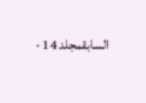السابقمجلد 14 ·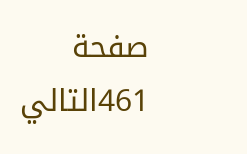صفحة 461التالي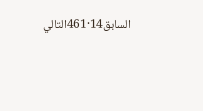السابق14·461التالي